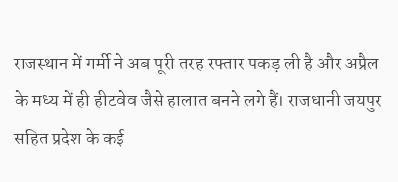राजस्थान में गर्मी ने अब पूरी तरह रफ्तार पकड़ ली है और अप्रैल के मध्य में ही हीटवेव जैसे हालात बनने लगे हैं। राजधानी जयपुर सहित प्रदेश के कई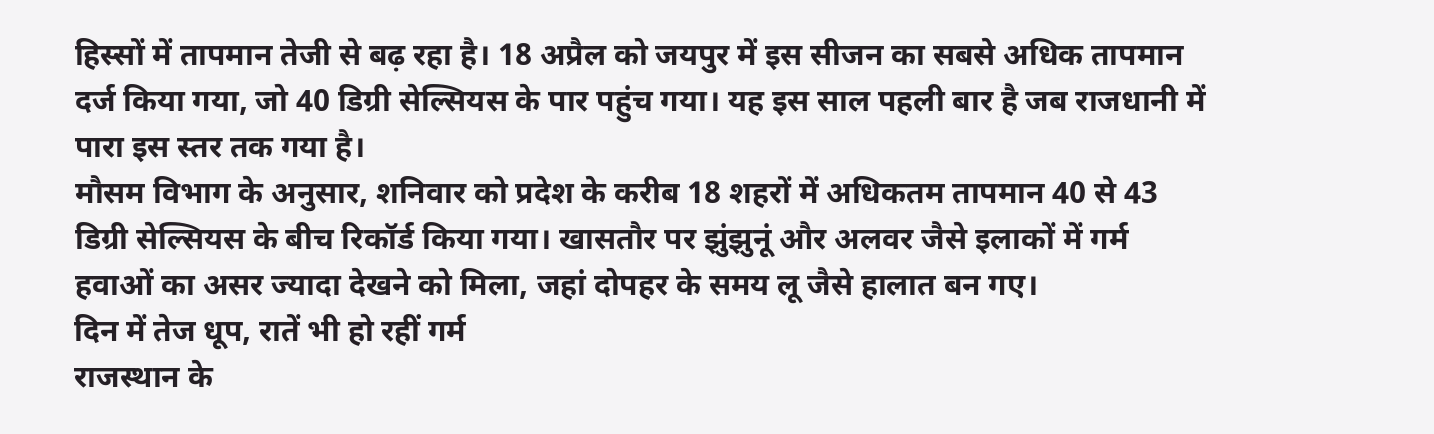हिस्सों में तापमान तेजी से बढ़ रहा है। 18 अप्रैल को जयपुर में इस सीजन का सबसे अधिक तापमान दर्ज किया गया, जो 40 डिग्री सेल्सियस के पार पहुंच गया। यह इस साल पहली बार है जब राजधानी में पारा इस स्तर तक गया है।
मौसम विभाग के अनुसार, शनिवार को प्रदेश के करीब 18 शहरों में अधिकतम तापमान 40 से 43 डिग्री सेल्सियस के बीच रिकॉर्ड किया गया। खासतौर पर झुंझुनूं और अलवर जैसे इलाकों में गर्म हवाओं का असर ज्यादा देखने को मिला, जहां दोपहर के समय लू जैसे हालात बन गए।
दिन में तेज धूप, रातें भी हो रहीं गर्म
राजस्थान के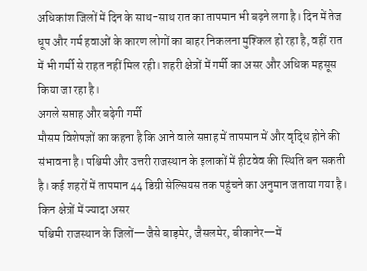अधिकांश जिलों में दिन के साथ-साथ रात का तापमान भी बढ़ने लगा है। दिन में तेज धूप और गर्म हवाओं के कारण लोगों का बाहर निकलना मुश्किल हो रहा है, वहीं रात में भी गर्मी से राहत नहीं मिल रही। शहरी क्षेत्रों में गर्मी का असर और अधिक महसूस किया जा रहा है।
अगले सप्ताह और बढ़ेगी गर्मी
मौसम विशेषज्ञों का कहना है कि आने वाले सप्ताह में तापमान में और वृद्धि होने की संभावना है। पश्चिमी और उत्तरी राजस्थान के इलाकों में हीटवेव की स्थिति बन सकती है। कई शहरों में तापमान 44 डिग्री सेल्सियस तक पहुंचने का अनुमान जताया गया है।
किन क्षेत्रों में ज्यादा असर
पश्चिमी राजस्थान के जिलों—जैसे बाड़मेर, जैसलमेर, बीकानेर—में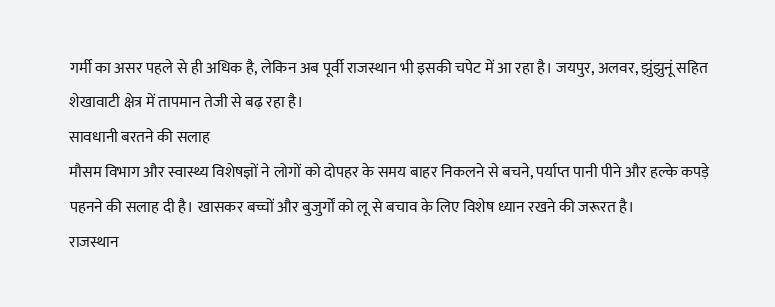गर्मी का असर पहले से ही अधिक है, लेकिन अब पूर्वी राजस्थान भी इसकी चपेट में आ रहा है। जयपुर, अलवर, झुंझुनूं सहित शेखावाटी क्षेत्र में तापमान तेजी से बढ़ रहा है।
सावधानी बरतने की सलाह
मौसम विभाग और स्वास्थ्य विशेषज्ञों ने लोगों को दोपहर के समय बाहर निकलने से बचने, पर्याप्त पानी पीने और हल्के कपड़े पहनने की सलाह दी है। खासकर बच्चों और बुजुर्गों को लू से बचाव के लिए विशेष ध्यान रखने की जरूरत है।
राजस्थान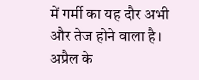में गर्मी का यह दौर अभी और तेज होने वाला है। अप्रैल के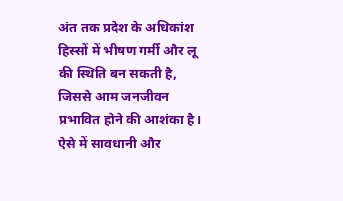अंत तक प्रदेश के अधिकांश हिस्सों में भीषण गर्मी और लू की स्थिति बन सकती है, जिससे आम जनजीवन प्रभावित होने की आशंका है। ऐसे में सावधानी और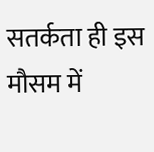सतर्कता ही इस मौसम में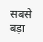सबसे बड़ा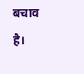बचाव है।